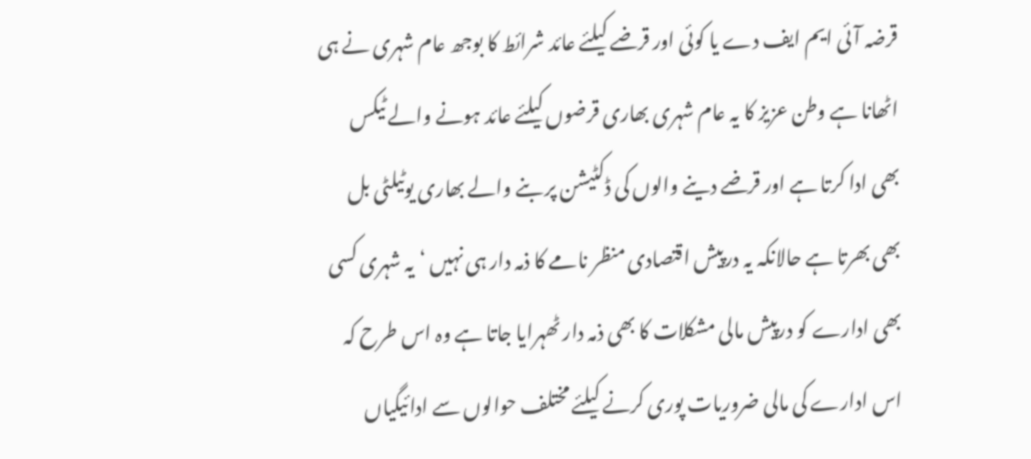قرضہ آئی ایم ایف دے یا کوئی اور قرضے کیلئے عائد شرائط کا بوجھ عام شہری نے ہی اٹھانا ہے وطن عزیز کا یہ عام شہری بھاری قرضوں کیلئے عائد ہونے والے ٹیکس بھی ادا کرتا ہے اور قرضے دینے والوں کی ڈکٹیشن پر بنے والے بھاری یوٹیلٹی بل بھی بھرتا ہے حالانکہ یہ درپیش اقتصادی منظر نامے کا ذمہ دار ہی نہیں ‘یہ شہری کسی بھی ادارے کو درپیش مالی مشکلات کا بھی ذمہ دار ٹھہرایا جاتا ہے وہ اس طرح کہ اس ادارے کی مالی ضروریات پوری کرنے کیلئے مختلف حوالوں سے ادائیگیاں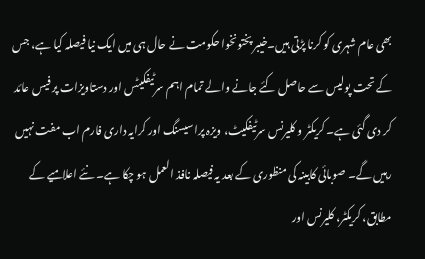بھی عام شہری کو کرنا پڑتی ہیں۔خیبر پختونخوا حکومت نے حال ہی میں ایک نیا فیصلہ کیا ہے، جس کے تحت پولیس سے حاصل کئے جانے والے تمام اہم سرٹیفکیٹس اور دستاویزات پر فیس عائد کر دی گئی ہے۔ کریکٹر و کلیرنس سرٹیفکیٹ، ویزہ پراسیسنگ اور کرایہ داری فارم اب مفت نہیں رہیں گے۔ صوبائی کابینہ کی منظوری کے بعد یہ فیصلہ نافذ العمل ہو چکا ہے۔ نئے اعلامیے کے مطابق، کریکٹر، کلیرنس اور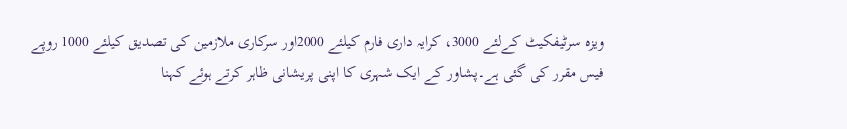ویزہ سرٹیفکیٹ کےلئے 3000، کرایہ داری فارم کیلئے 2000اور سرکاری ملازمین کی تصدیق کیلئے 1000 روپے فیس مقرر کی گئی ہے۔پشاور کے ایک شہری کا اپنی پریشانی ظاہر کرتے ہوئے کہنا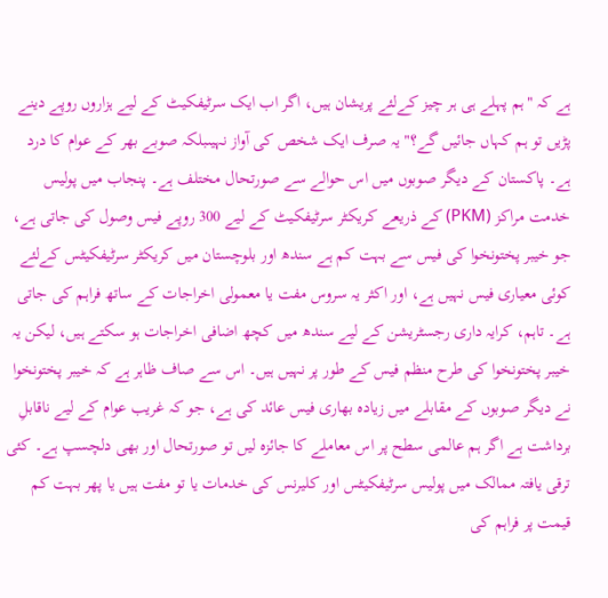ہے کہ "ہم پہلے ہی ہر چیز کےلئے پریشان ہیں، اگر اب ایک سرٹیفکیٹ کے لیے ہزاروں روپے دینے پڑیں تو ہم کہاں جائیں گے؟" یہ صرف ایک شخص کی آواز نہیںبلکہ صوبے بھر کے عوام کا درد ہے۔ پاکستان کے دیگر صوبوں میں اس حوالے سے صورتحال مختلف ہے۔ پنجاب میں پولیس خدمت مراکز (PKM) کے ذریعے کریکٹر سرٹیفکیٹ کے لیے 300 روپے فیس وصول کی جاتی ہے، جو خیبر پختونخوا کی فیس سے بہت کم ہے سندھ اور بلوچستان میں کریکٹر سرٹیفکیٹس کےلئے کوئی معیاری فیس نہیں ہے، اور اکثر یہ سروس مفت یا معمولی اخراجات کے ساتھ فراہم کی جاتی ہے۔ تاہم، کرایہ داری رجسٹریشن کے لیے سندھ میں کچھ اضافی اخراجات ہو سکتے ہیں، لیکن یہ خیبر پختونخوا کی طرح منظم فیس کے طور پر نہیں ہیں۔ اس سے صاف ظاہر ہے کہ خیبر پختونخوا نے دیگر صوبوں کے مقابلے میں زیادہ بھاری فیس عائد کی ہے، جو کہ غریب عوام کے لیے ناقابلِ برداشت ہے اگر ہم عالمی سطح پر اس معاملے کا جائزہ لیں تو صورتحال اور بھی دلچسپ ہے۔ کئی ترقی یافتہ ممالک میں پولیس سرٹیفکیٹس اور کلیرنس کی خدمات یا تو مفت ہیں یا پھر بہت کم قیمت پر فراہم کی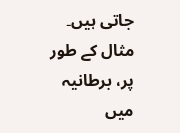جاتی ہیں۔ مثال کے طور پر، برطانیہ میں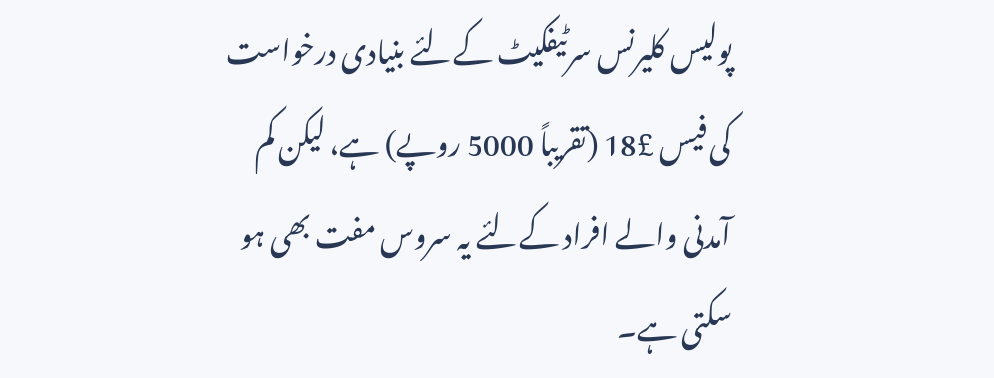پولیس کلیرنس سرٹیفکیٹ کےلئے بنیادی درخواست کی فیس £18 (تقریباً 5000 روپے) ہے، لیکن کم آمدنی والے افراد کےلئے یہ سروس مفت بھی ہو سکتی ہے۔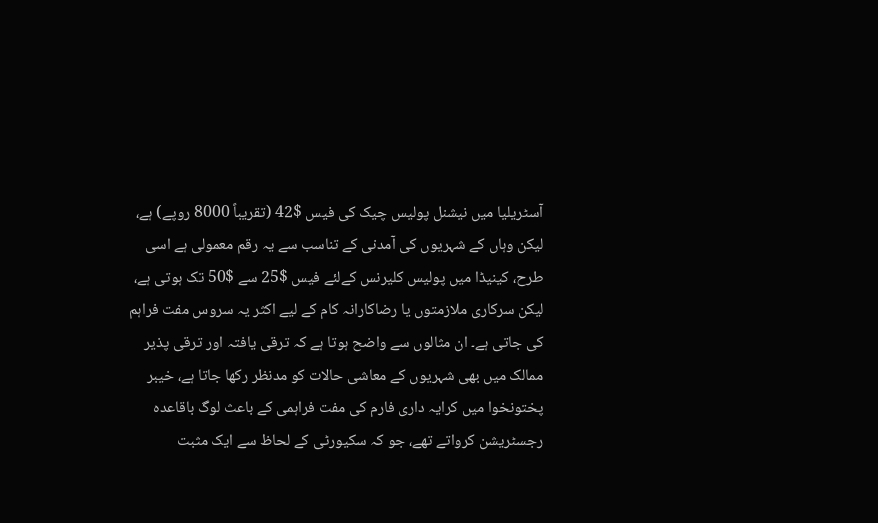آسٹریلیا میں نیشنل پولیس چیک کی فیس $42 (تقریباً 8000 روپے) ہے، لیکن وہاں کے شہریوں کی آمدنی کے تناسب سے یہ رقم معمولی ہے اسی طرح، کینیڈا میں پولیس کلیرنس کےلئے فیس $25 سے $50 تک ہوتی ہے، لیکن سرکاری ملازمتوں یا رضاکارانہ کام کے لیے اکثر یہ سروس مفت فراہم کی جاتی ہے۔ ان مثالوں سے واضح ہوتا ہے کہ ترقی یافتہ اور ترقی پذیر ممالک میں بھی شہریوں کے معاشی حالات کو مدنظر رکھا جاتا ہے، خیبر پختونخوا میں کرایہ داری فارم کی مفت فراہمی کے باعث لوگ باقاعدہ رجسٹریشن کرواتے تھے، جو کہ سکیورٹی کے لحاظ سے ایک مثبت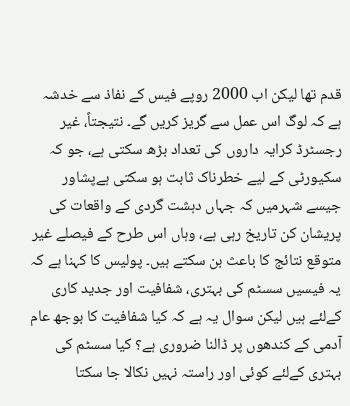قدم تھا لیکن اب 2000 روپے فیس کے نفاذ سے خدشہ ہے کہ لوگ اس عمل سے گریز کریں گے۔ نتیجتاً، غیر رجسٹرڈ کرایہ داروں کی تعداد بڑھ سکتی ہے، جو کہ سکیورٹی کے لیے خطرناک ثابت ہو سکتی ہےپشاور جیسے شہرمیں کہ جہاں دہشت گردی کے واقعات کی پریشان کن تاریخ رہی ہے، وہاں اس طرح کے فیصلے غیر متوقع نتائج کا باعث بن سکتے ہیں۔ پولیس کا کہنا ہے کہ یہ فیسیں سسٹم کی بہتری، شفافیت اور جدید کاری کےلئے ہیں لیکن سوال یہ ہے کہ کیا شفافیت کا بوجھ عام آدمی کے کندھوں پر ڈالنا ضروری ہے؟ کیا سسٹم کی بہتری کےلئے کوئی اور راستہ نہیں نکالا جا سکتا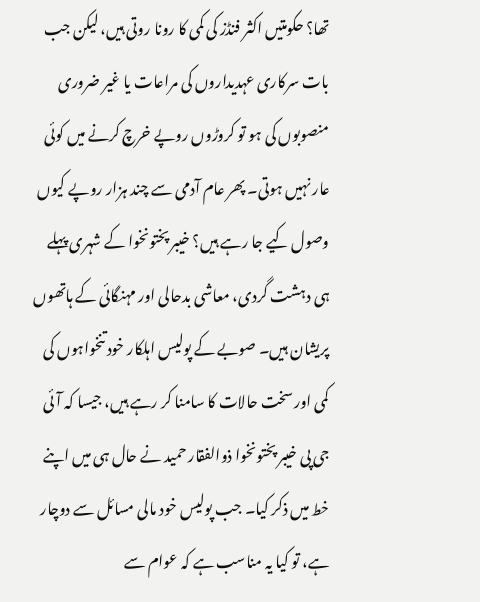تھا؟ حکومتیں اکثر فنڈز کی کمی کا رونا روتی ہیں، لیکن جب بات سرکاری عہدیداروں کی مراعات یا غیر ضروری منصوبوں کی ہو تو کروڑوں روپے خرچ کرنے میں کوئی عار نہیں ہوتی۔ پھر عام آدمی سے چند ہزار روپے کیوں وصول کیے جا رہے ہیں؟ خیبر پختونخوا کے شہری پہلے ہی دہشت گردی، معاشی بدحالی اور مہنگائی کے ہاتھوں پریشان ہیں۔ صوبے کے پولیس اہلکار خود تنخواہوں کی کمی اور سخت حالات کا سامنا کر رہے ہیں، جیسا کہ آئی جی پی خیبر پختونخوا ذوالفقار حمید نے حال ہی میں اپنے خط میں ذکر کیا۔ جب پولیس خود مالی مسائل سے دوچار ہے، تو کیا یہ مناسب ہے کہ عوام سے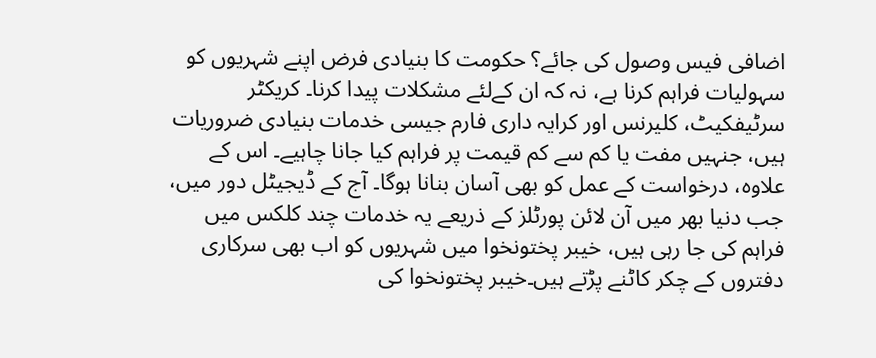اضافی فیس وصول کی جائے؟ حکومت کا بنیادی فرض اپنے شہریوں کو سہولیات فراہم کرنا ہے، نہ کہ ان کےلئے مشکلات پیدا کرنا۔ کریکٹر سرٹیفکیٹ، کلیرنس اور کرایہ داری فارم جیسی خدمات بنیادی ضروریات ہیں، جنہیں مفت یا کم سے کم قیمت پر فراہم کیا جانا چاہیے۔ اس کے علاوہ، درخواست کے عمل کو بھی آسان بنانا ہوگا۔ آج کے ڈیجیٹل دور میں، جب دنیا بھر میں آن لائن پورٹلز کے ذریعے یہ خدمات چند کلکس میں فراہم کی جا رہی ہیں، خیبر پختونخوا میں شہریوں کو اب بھی سرکاری دفتروں کے چکر کاٹنے پڑتے ہیں۔خیبر پختونخوا کی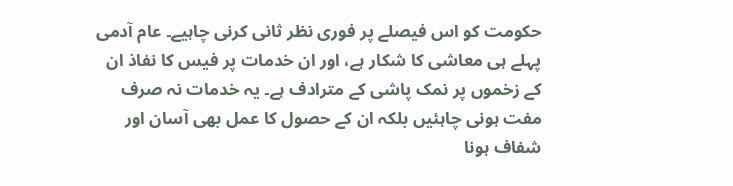حکومت کو اس فیصلے پر فوری نظر ثانی کرنی چاہیے۔ عام آدمی پہلے ہی معاشی کا شکار ہے، اور ان خدمات پر فیس کا نفاذ ان کے زخموں پر نمک پاشی کے مترادف ہے۔ یہ خدمات نہ صرف مفت ہونی چاہئیں بلکہ ان کے حصول کا عمل بھی آسان اور شفاف ہونا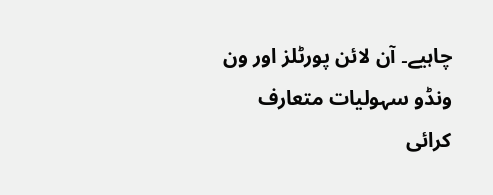چاہیے۔ آن لائن پورٹلز اور ون ونڈو سہولیات متعارف کرائی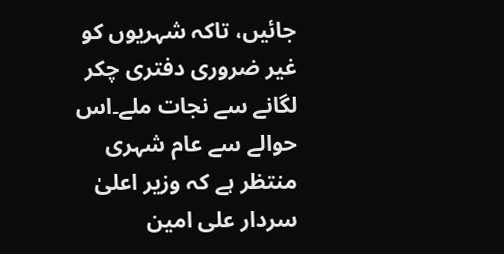جائیں، تاکہ شہریوں کو غیر ضروری دفتری چکر لگانے سے نجات ملے۔اس حوالے سے عام شہری منتظر ہے کہ وزیر اعلیٰ سردار علی امین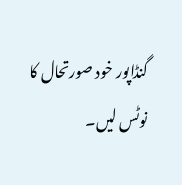گنڈاپور خود صورتحال کا نوٹس لیں۔